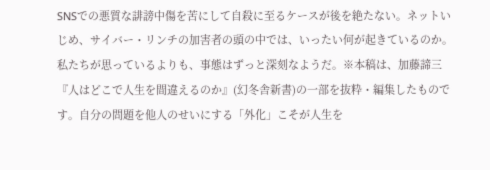SNSでの悪質な誹謗中傷を苦にして自殺に至るケースが後を絶たない。ネットいじめ、サイバー・リンチの加害者の頭の中では、いったい何が起きているのか。私たちが思っているよりも、事態はずっと深刻なようだ。※本稿は、加藤諦三『人はどこで人生を間違えるのか』(幻冬舎新書)の一部を抜粋・編集したものです。自分の問題を他人のせいにする「外化」こそが人生を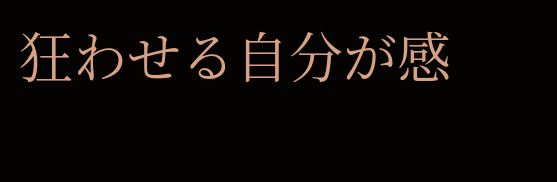狂わせる自分が感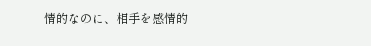情的なのに、相手を感情的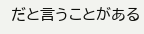だと言うことがある